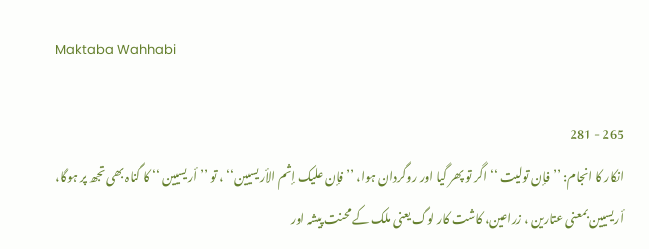Maktaba Wahhabi

265 - 281
انکار کا انجام: ’’فإن تولیت ‘‘ اگر تو پھر گیا اور روگردان ہوا، ’’ فإن علیک إثم الأریسیین‘‘ ، تو ’’أریسیین ‘‘ کا گناہ بھی تجھ پر ہوگا، أریسیین بمعنی عتارین ، زراعین، کاشت کار لوگ یعنی ملک کے محنت پیشہ اور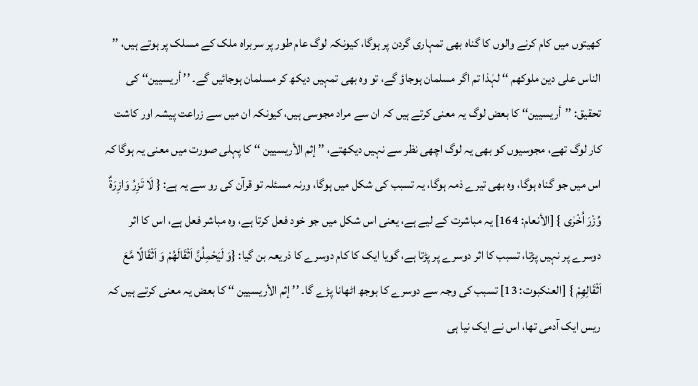کھیتوں میں کام کرنے والوں کا گناہ بھی تمہاری گردن پر ہوگا، کیونکہ لوگ عام طور پر سربراہ ملک کے مسلک پر ہوتے ہیں، ’’ الناس علی دین ملوکھم ‘‘ لہٰذا تم اگر مسلمان ہوجاؤ گے، تو وہ بھی تمہیں دیکھ کر مسلمان ہوجائیں گے۔ ’’ أریسیین‘‘ کی تحقیق: ’’أریسیین‘‘ کا بعض لوگ یہ معنی کرتے ہیں کہ ان سے مراد مجوسی ہیں، کیونکہ ان میں سے زراعت پیشہ اور کاشت کار لوگ تھے، مجوسیوں کو بھی یہ لوگ اچھی نظر سے نہیں دیکھتے، ’’ إثم الأریسیین ‘‘ کا پہلی صورت میں معنی یہ ہوگا کہ اس میں جو گناہ ہوگا، وہ بھی تیرے ذمہ ہوگا، یہ تسبب کی شکل میں ہوگا، ورنہ مسئلہ تو قرآن کی رو سے یہ ہے: { لَا تَزِرُ وَازِرَۃٌ وِّزْرَ اُخْرٰی } [الأنعام: 164] یہ مباشرت کے لیے ہے، یعنی اس شکل میں جو خود فعل کرتا ہے، وہ مباشر فعل ہے، اس کا اثر دوسرے پر نہیں پڑتا، تسبب کا اثر دوسرے پر پڑتا ہے، گویا ایک کا کام دوسرے کا ذریعہ بن گیا: {وَ لَیَحْمِلُنَّ اَثْقَالَھُمْ وَ اَثْقَالًا مَّعَ اَثْقَالِھِمْ } [العنکبوت: 13] تسبب کی وجہ سے دوسرے کا بوجھ اٹھانا پڑے گا۔ ’’ إثم الأریسیین ‘‘ کا بعض یہ معنی کرتے ہیں کہ ریس ایک آدمی تھا، اس نے ایک نیا ہی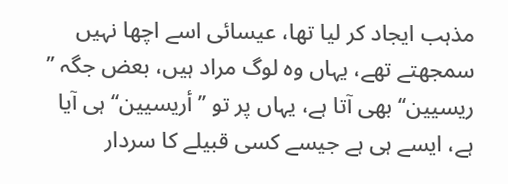مذہب ایجاد کر لیا تھا، عیسائی اسے اچھا نہیں سمجھتے تھے، یہاں وہ لوگ مراد ہیں، بعض جگہ ’’ ریسیین‘‘ بھی آتا ہے، یہاں پر تو ’’ أریسیین‘‘ ہی آیا ہے، ایسے ہی ہے جیسے کسی قبیلے کا سردار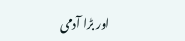اور بڑا آدمی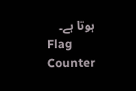ہوتا ہے۔
Flag Counter